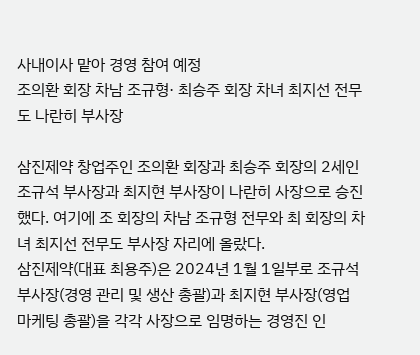사내이사 맡아 경영 참여 예정
조의환 회장 차남 조규형· 최승주 회장 차녀 최지선 전무도 나란히 부사장

삼진제약 창업주인 조의환 회장과 최승주 회장의 2세인 조규석 부사장과 최지현 부사장이 나란히 사장으로 승진했다. 여기에 조 회장의 차남 조규형 전무와 최 회장의 차녀 최지선 전무도 부사장 자리에 올랐다.
삼진제약(대표 최용주)은 2024년 1월 1일부로 조규석 부사장(경영 관리 및 생산 총괄)과 최지현 부사장(영업 마케팅 총괄)을 각각 사장으로 임명하는 경영진 인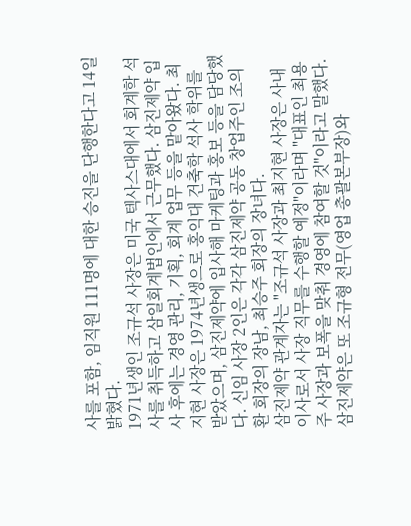사를 포함, 임직원 111명에 대한 승진을 단행한다고 14일 밝혔다.
1971년생인 조규석 사장은 미국 텍사스대에서 회계학 석사를 취득하고 삼일회계법인에서 근무했다. 삼진제약 입사 후에는 경영 관리, 기획, 회계 업무 등을 맡아왔다. 최지현 사장은 1974년생으로 홍익대 건축학 석사 학위를 받았으며, 삼진제약에 입사해 마케팅과 홍보 등을 담당했다. 신임 사장 2인은 각각 삼진제약 공동 창업주인 조의환 회장의 장남, 최승주 회장의 장녀다.
삼진제약 관계자는 "조규석 사장과 최지현 사장은 사내이사로서 사장 직무를 수행할 예정"이라며 "대표인 최용주 사장과 보폭을 맞춰 경영에 참여할 것"이라고 말했다.
삼진제약은 또 조규형 전무(영업 총괄본부장)와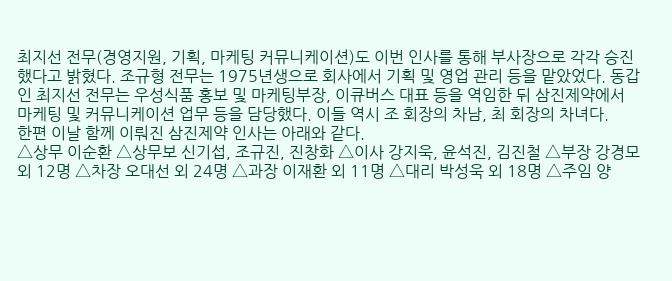최지선 전무(경영지원, 기획, 마케팅 커뮤니케이션)도 이번 인사를 통해 부사장으로 각각 승진했다고 밝혔다. 조규형 전무는 1975년생으로 회사에서 기획 및 영업 관리 등을 맡았었다. 동갑인 최지선 전무는 우성식품 홍보 및 마케팅부장, 이큐버스 대표 등을 역임한 뒤 삼진제약에서 마케팅 및 커뮤니케이션 업무 등을 담당했다. 이들 역시 조 회장의 차남, 최 회장의 차녀다.
한편 이날 함께 이뤄진 삼진제약 인사는 아래와 같다.
△상무 이순환 △상무보 신기섭, 조규진, 진창화 △이사 강지욱, 윤석진, 김진철 △부장 강경모 외 12명 △차장 오대선 외 24명 △과장 이재환 외 11명 △대리 박성욱 외 18명 △주임 양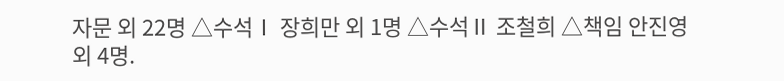자문 외 22명 △수석Ⅰ 장희만 외 1명 △수석Ⅱ 조철희 △책임 안진영 외 4명.